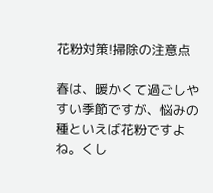花粉対策!掃除の注意点

春は、暖かくて過ごしやすい季節ですが、悩みの種といえば花粉ですよね。くし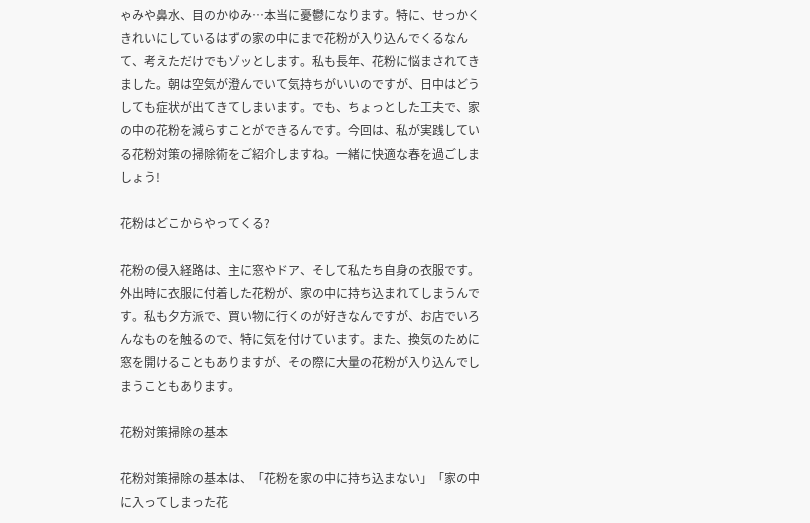ゃみや鼻水、目のかゆみ…本当に憂鬱になります。特に、せっかくきれいにしているはずの家の中にまで花粉が入り込んでくるなんて、考えただけでもゾッとします。私も長年、花粉に悩まされてきました。朝は空気が澄んでいて気持ちがいいのですが、日中はどうしても症状が出てきてしまいます。でも、ちょっとした工夫で、家の中の花粉を減らすことができるんです。今回は、私が実践している花粉対策の掃除術をご紹介しますね。一緒に快適な春を過ごしましょう!

花粉はどこからやってくる?

花粉の侵入経路は、主に窓やドア、そして私たち自身の衣服です。外出時に衣服に付着した花粉が、家の中に持ち込まれてしまうんです。私も夕方派で、買い物に行くのが好きなんですが、お店でいろんなものを触るので、特に気を付けています。また、換気のために窓を開けることもありますが、その際に大量の花粉が入り込んでしまうこともあります。

花粉対策掃除の基本

花粉対策掃除の基本は、「花粉を家の中に持ち込まない」「家の中に入ってしまった花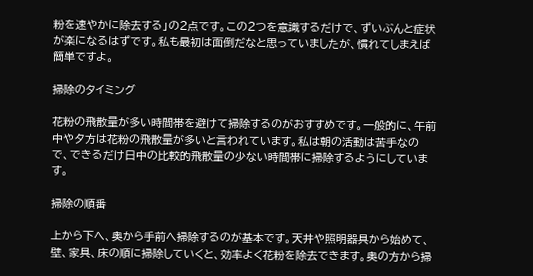粉を速やかに除去する」の2点です。この2つを意識するだけで、ずいぶんと症状が楽になるはずです。私も最初は面倒だなと思っていましたが、慣れてしまえば簡単ですよ。

掃除のタイミング

花粉の飛散量が多い時間帯を避けて掃除するのがおすすめです。一般的に、午前中や夕方は花粉の飛散量が多いと言われています。私は朝の活動は苦手なので、できるだけ日中の比較的飛散量の少ない時間帯に掃除するようにしています。

掃除の順番

上から下へ、奥から手前へ掃除するのが基本です。天井や照明器具から始めて、壁、家具、床の順に掃除していくと、効率よく花粉を除去できます。奥の方から掃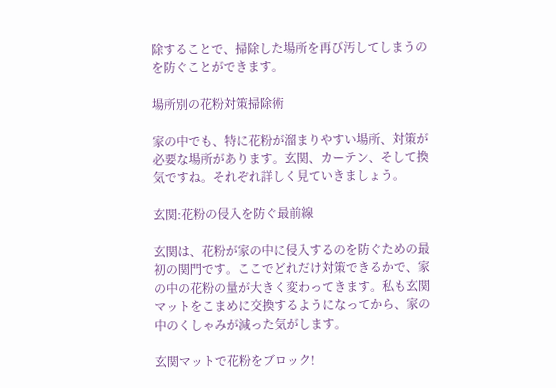除することで、掃除した場所を再び汚してしまうのを防ぐことができます。

場所別の花粉対策掃除術

家の中でも、特に花粉が溜まりやすい場所、対策が必要な場所があります。玄関、カーテン、そして換気ですね。それぞれ詳しく見ていきましょう。

玄関:花粉の侵入を防ぐ最前線

玄関は、花粉が家の中に侵入するのを防ぐための最初の関門です。ここでどれだけ対策できるかで、家の中の花粉の量が大きく変わってきます。私も玄関マットをこまめに交換するようになってから、家の中のくしゃみが減った気がします。

玄関マットで花粉をブロック!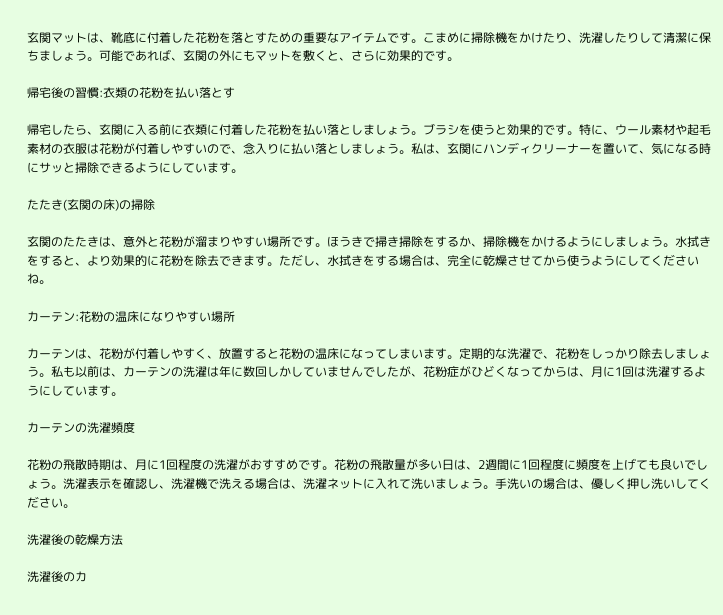玄関マットは、靴底に付着した花粉を落とすための重要なアイテムです。こまめに掃除機をかけたり、洗濯したりして清潔に保ちましょう。可能であれば、玄関の外にもマットを敷くと、さらに効果的です。

帰宅後の習慣:衣類の花粉を払い落とす

帰宅したら、玄関に入る前に衣類に付着した花粉を払い落としましょう。ブラシを使うと効果的です。特に、ウール素材や起毛素材の衣服は花粉が付着しやすいので、念入りに払い落としましょう。私は、玄関にハンディクリーナーを置いて、気になる時にサッと掃除できるようにしています。

たたき(玄関の床)の掃除

玄関のたたきは、意外と花粉が溜まりやすい場所です。ほうきで掃き掃除をするか、掃除機をかけるようにしましょう。水拭きをすると、より効果的に花粉を除去できます。ただし、水拭きをする場合は、完全に乾燥させてから使うようにしてくださいね。

カーテン:花粉の温床になりやすい場所

カーテンは、花粉が付着しやすく、放置すると花粉の温床になってしまいます。定期的な洗濯で、花粉をしっかり除去しましょう。私も以前は、カーテンの洗濯は年に数回しかしていませんでしたが、花粉症がひどくなってからは、月に1回は洗濯するようにしています。

カーテンの洗濯頻度

花粉の飛散時期は、月に1回程度の洗濯がおすすめです。花粉の飛散量が多い日は、2週間に1回程度に頻度を上げても良いでしょう。洗濯表示を確認し、洗濯機で洗える場合は、洗濯ネットに入れて洗いましょう。手洗いの場合は、優しく押し洗いしてください。

洗濯後の乾燥方法

洗濯後のカ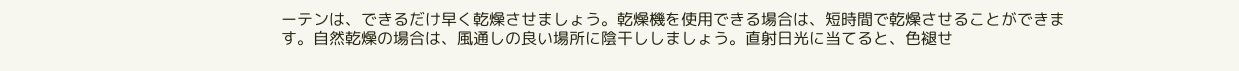ーテンは、できるだけ早く乾燥させましょう。乾燥機を使用できる場合は、短時間で乾燥させることができます。自然乾燥の場合は、風通しの良い場所に陰干ししましょう。直射日光に当てると、色褪せ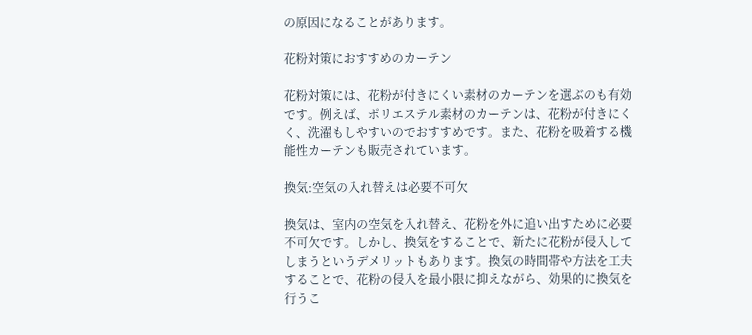の原因になることがあります。

花粉対策におすすめのカーテン

花粉対策には、花粉が付きにくい素材のカーテンを選ぶのも有効です。例えば、ポリエステル素材のカーテンは、花粉が付きにくく、洗濯もしやすいのでおすすめです。また、花粉を吸着する機能性カーテンも販売されています。

換気:空気の入れ替えは必要不可欠

換気は、室内の空気を入れ替え、花粉を外に追い出すために必要不可欠です。しかし、換気をすることで、新たに花粉が侵入してしまうというデメリットもあります。換気の時間帯や方法を工夫することで、花粉の侵入を最小限に抑えながら、効果的に換気を行うこ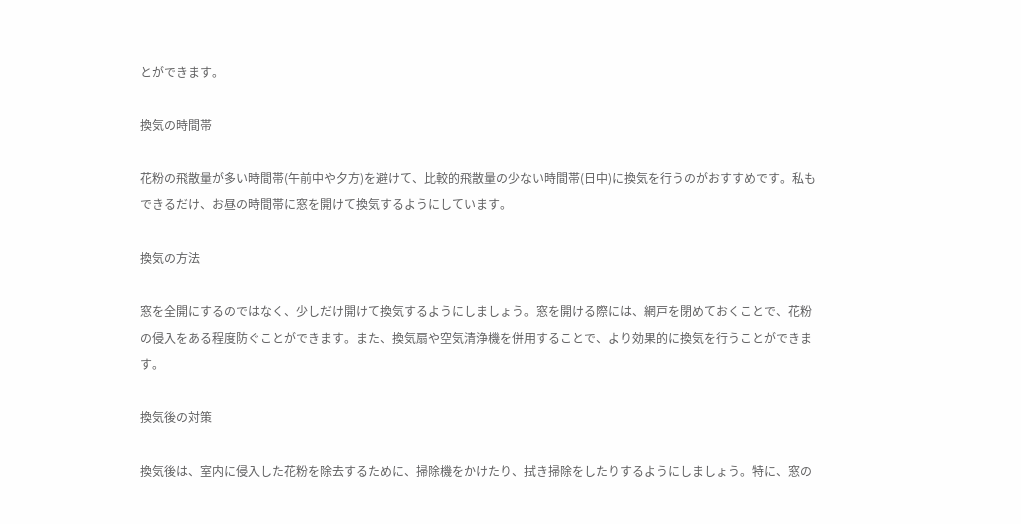とができます。

換気の時間帯

花粉の飛散量が多い時間帯(午前中や夕方)を避けて、比較的飛散量の少ない時間帯(日中)に換気を行うのがおすすめです。私もできるだけ、お昼の時間帯に窓を開けて換気するようにしています。

換気の方法

窓を全開にするのではなく、少しだけ開けて換気するようにしましょう。窓を開ける際には、網戸を閉めておくことで、花粉の侵入をある程度防ぐことができます。また、換気扇や空気清浄機を併用することで、より効果的に換気を行うことができます。

換気後の対策

換気後は、室内に侵入した花粉を除去するために、掃除機をかけたり、拭き掃除をしたりするようにしましょう。特に、窓の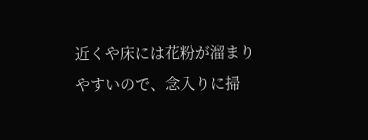近くや床には花粉が溜まりやすいので、念入りに掃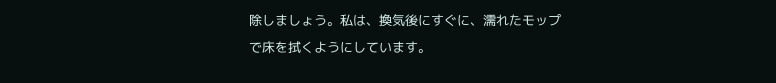除しましょう。私は、換気後にすぐに、濡れたモップで床を拭くようにしています。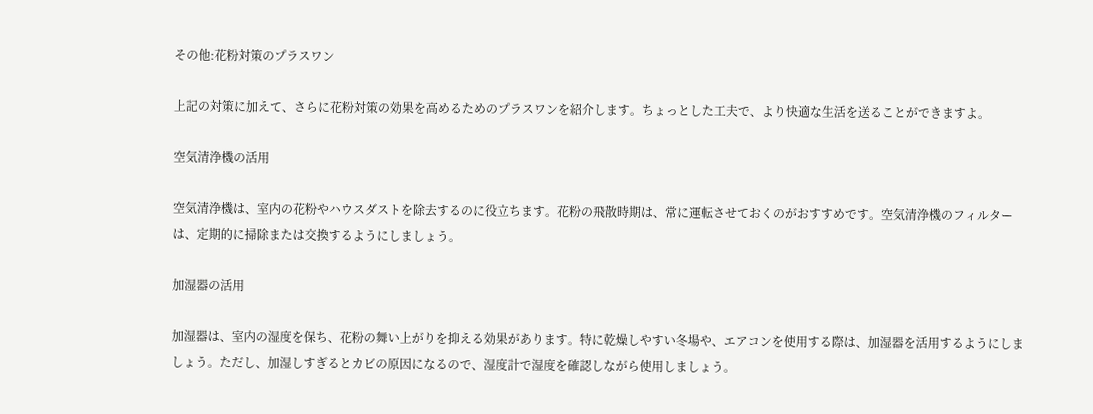その他:花粉対策のプラスワン

上記の対策に加えて、さらに花粉対策の効果を高めるためのプラスワンを紹介します。ちょっとした工夫で、より快適な生活を送ることができますよ。

空気清浄機の活用

空気清浄機は、室内の花粉やハウスダストを除去するのに役立ちます。花粉の飛散時期は、常に運転させておくのがおすすめです。空気清浄機のフィルターは、定期的に掃除または交換するようにしましょう。

加湿器の活用

加湿器は、室内の湿度を保ち、花粉の舞い上がりを抑える効果があります。特に乾燥しやすい冬場や、エアコンを使用する際は、加湿器を活用するようにしましょう。ただし、加湿しすぎるとカビの原因になるので、湿度計で湿度を確認しながら使用しましょう。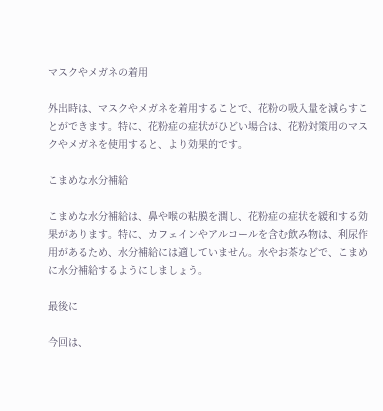マスクやメガネの着用

外出時は、マスクやメガネを着用することで、花粉の吸入量を減らすことができます。特に、花粉症の症状がひどい場合は、花粉対策用のマスクやメガネを使用すると、より効果的です。

こまめな水分補給

こまめな水分補給は、鼻や喉の粘膜を潤し、花粉症の症状を緩和する効果があります。特に、カフェインやアルコールを含む飲み物は、利尿作用があるため、水分補給には適していません。水やお茶などで、こまめに水分補給するようにしましょう。

最後に

今回は、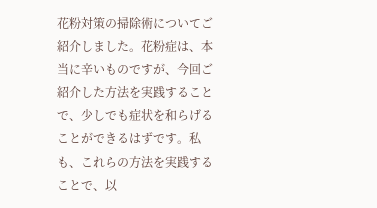花粉対策の掃除術についてご紹介しました。花粉症は、本当に辛いものですが、今回ご紹介した方法を実践することで、少しでも症状を和らげることができるはずです。私も、これらの方法を実践することで、以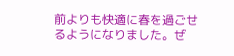前よりも快適に春を過ごせるようになりました。ぜ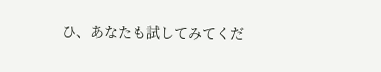ひ、あなたも試してみてくだ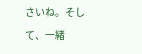さいね。そして、一緒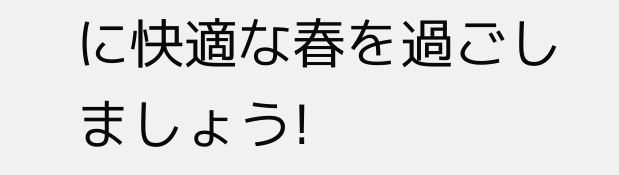に快適な春を過ごしましょう!